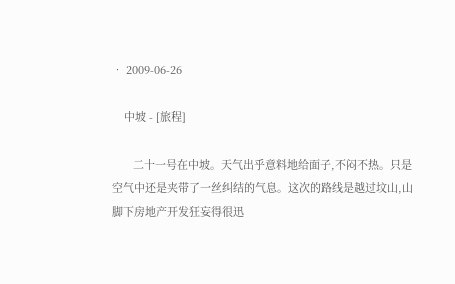• 2009-06-26

    中坡 - [旅程]

       二十一号在中坡。天气出乎意料地给面子,不闷不热。只是空气中还是夹带了一丝纠结的气息。这次的路线是越过坟山,山脚下房地产开发狂妄得很迅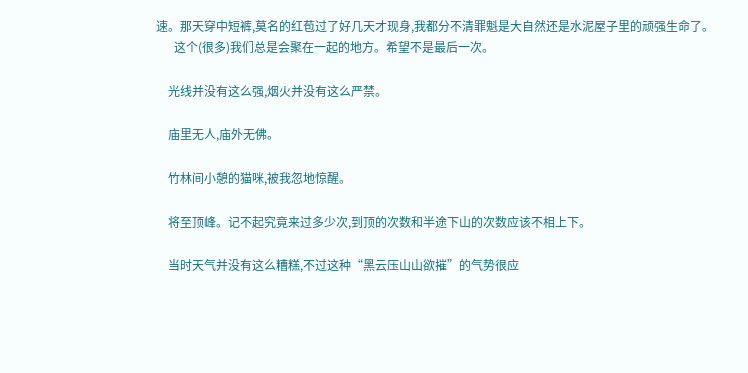速。那天穿中短裤,莫名的红苞过了好几天才现身,我都分不清罪魁是大自然还是水泥屋子里的顽强生命了。
      这个(很多)我们总是会聚在一起的地方。希望不是最后一次。

    光线并没有这么强,烟火并没有这么严禁。

    庙里无人,庙外无佛。

    竹林间小憩的猫咪,被我忽地惊醒。

    将至顶峰。记不起究竟来过多少次,到顶的次数和半途下山的次数应该不相上下。

    当时天气并没有这么糟糕,不过这种“黑云压山山欲摧”的气势很应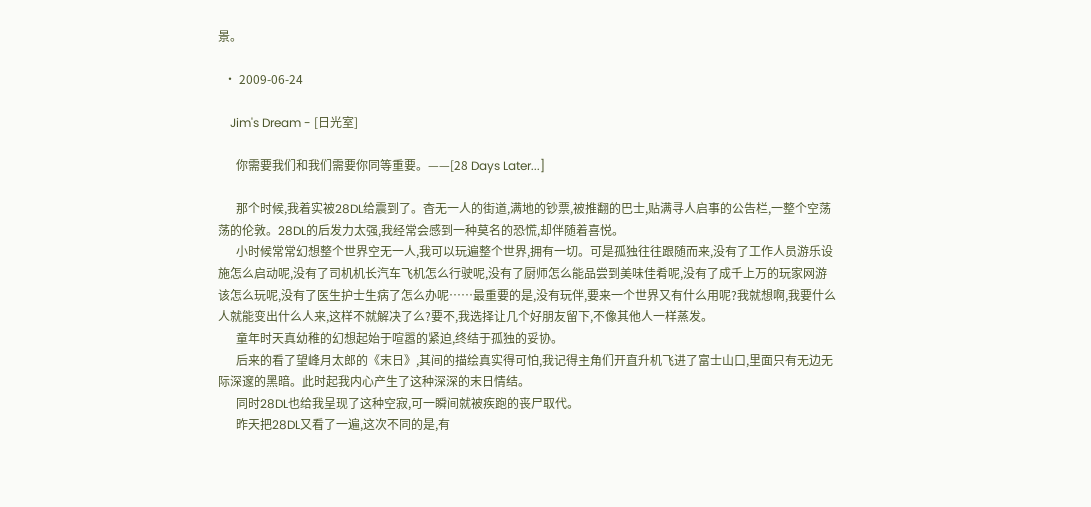景。

  • 2009-06-24

    Jim's Dream - [日光室]

      你需要我们和我们需要你同等重要。——[28 Days Later...]

      那个时候,我着实被28DL给震到了。杳无一人的街道,满地的钞票,被推翻的巴士,贴满寻人启事的公告栏,一整个空荡荡的伦敦。28DL的后发力太强,我经常会感到一种莫名的恐慌,却伴随着喜悦。
      小时候常常幻想整个世界空无一人,我可以玩遍整个世界,拥有一切。可是孤独往往跟随而来,没有了工作人员游乐设施怎么启动呢,没有了司机机长汽车飞机怎么行驶呢,没有了厨师怎么能品尝到美味佳肴呢,没有了成千上万的玩家网游该怎么玩呢,没有了医生护士生病了怎么办呢……最重要的是,没有玩伴,要来一个世界又有什么用呢?我就想啊,我要什么人就能变出什么人来,这样不就解决了么?要不,我选择让几个好朋友留下,不像其他人一样蒸发。
      童年时天真幼稚的幻想起始于喧嚣的紧迫,终结于孤独的妥协。
      后来的看了望峰月太郎的《末日》,其间的描绘真实得可怕,我记得主角们开直升机飞进了富士山口,里面只有无边无际深邃的黑暗。此时起我内心产生了这种深深的末日情结。
      同时28DL也给我呈现了这种空寂,可一瞬间就被疾跑的丧尸取代。
      昨天把28DL又看了一遍,这次不同的是,有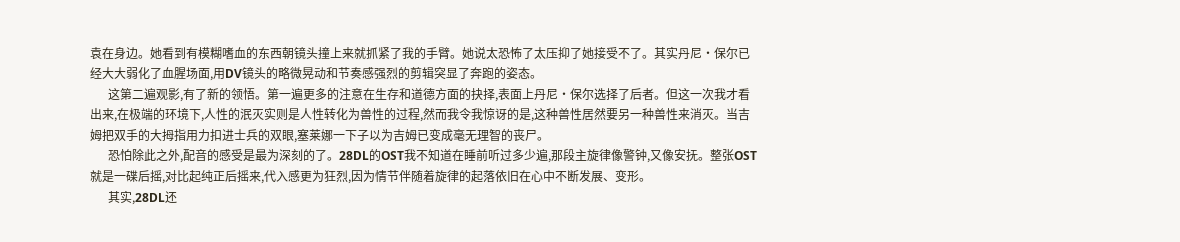袁在身边。她看到有模糊嗜血的东西朝镜头撞上来就抓紧了我的手臂。她说太恐怖了太压抑了她接受不了。其实丹尼·保尔已经大大弱化了血腥场面,用DV镜头的略微晃动和节奏感强烈的剪辑突显了奔跑的姿态。
      这第二遍观影,有了新的领悟。第一遍更多的注意在生存和道德方面的抉择,表面上丹尼·保尔选择了后者。但这一次我才看出来,在极端的环境下,人性的泯灭实则是人性转化为兽性的过程,然而我令我惊讶的是,这种兽性居然要另一种兽性来消灭。当吉姆把双手的大拇指用力扣进士兵的双眼,塞莱娜一下子以为吉姆已变成毫无理智的丧尸。
      恐怕除此之外,配音的感受是最为深刻的了。28DL的OST我不知道在睡前听过多少遍,那段主旋律像警钟,又像安抚。整张OST就是一碟后摇,对比起纯正后摇来,代入感更为狂烈,因为情节伴随着旋律的起落依旧在心中不断发展、变形。
      其实,28DL还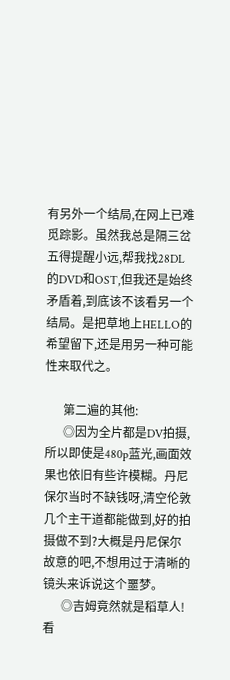有另外一个结局,在网上已难觅踪影。虽然我总是隔三岔五得提醒小远,帮我找28DL的DVD和OST,但我还是始终矛盾着,到底该不该看另一个结局。是把草地上HELLO的希望留下,还是用另一种可能性来取代之。

      第二遍的其他:
      ◎因为全片都是DV拍摄,所以即使是480p蓝光,画面效果也依旧有些许模糊。丹尼保尔当时不缺钱呀,清空伦敦几个主干道都能做到,好的拍摄做不到?大概是丹尼保尔故意的吧,不想用过于清晰的镜头来诉说这个噩梦。
      ◎吉姆竟然就是稻草人!看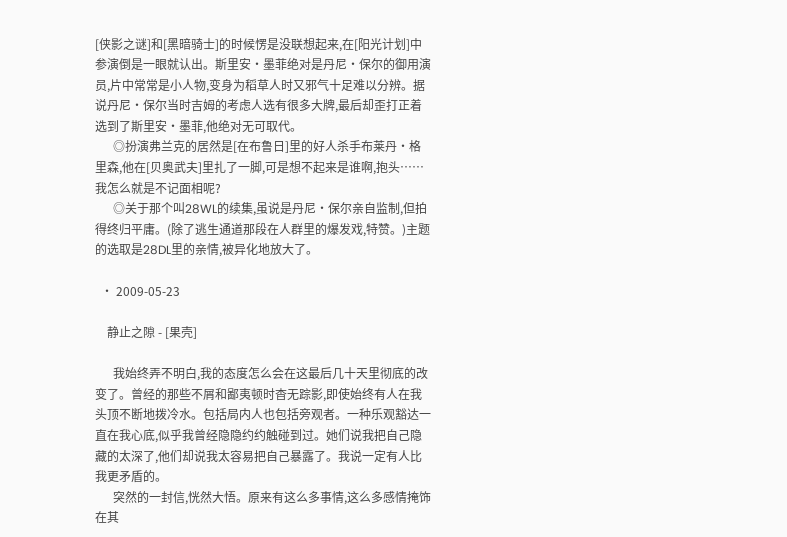[侠影之谜]和[黑暗骑士]的时候愣是没联想起来,在[阳光计划]中参演倒是一眼就认出。斯里安·墨菲绝对是丹尼·保尔的御用演员,片中常常是小人物,变身为稻草人时又邪气十足难以分辨。据说丹尼·保尔当时吉姆的考虑人选有很多大牌,最后却歪打正着选到了斯里安·墨菲,他绝对无可取代。
      ◎扮演弗兰克的居然是[在布鲁日]里的好人杀手布莱丹·格里森,他在[贝奥武夫]里扎了一脚,可是想不起来是谁啊,抱头……我怎么就是不记面相呢?
      ◎关于那个叫28WL的续集,虽说是丹尼·保尔亲自监制,但拍得终归平庸。(除了逃生通道那段在人群里的爆发戏,特赞。)主题的选取是28DL里的亲情,被异化地放大了。

  • 2009-05-23

    静止之隙 - [果壳]

      我始终弄不明白,我的态度怎么会在这最后几十天里彻底的改变了。曾经的那些不屑和鄙夷顿时杳无踪影,即使始终有人在我头顶不断地拨冷水。包括局内人也包括旁观者。一种乐观豁达一直在我心底,似乎我曾经隐隐约约触碰到过。她们说我把自己隐藏的太深了,他们却说我太容易把自己暴露了。我说一定有人比我更矛盾的。
      突然的一封信,恍然大悟。原来有这么多事情,这么多感情掩饰在其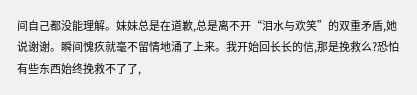间自己都没能理解。妹妹总是在道歉,总是离不开“泪水与欢笑”的双重矛盾,她说谢谢。瞬间愧疚就毫不留情地涌了上来。我开始回长长的信,那是挽救么?恐怕有些东西始终挽救不了了,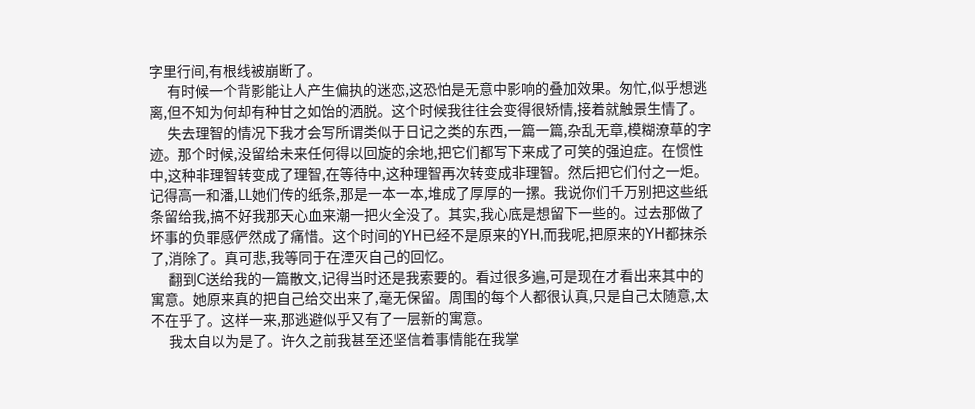字里行间,有根线被崩断了。
      有时候一个背影能让人产生偏执的迷恋,这恐怕是无意中影响的叠加效果。匆忙,似乎想逃离,但不知为何却有种甘之如饴的洒脱。这个时候我往往会变得很矫情,接着就触景生情了。
      失去理智的情况下我才会写所谓类似于日记之类的东西,一篇一篇,杂乱无章,模糊潦草的字迹。那个时候,没留给未来任何得以回旋的余地,把它们都写下来成了可笑的强迫症。在惯性中,这种非理智转变成了理智,在等待中,这种理智再次转变成非理智。然后把它们付之一炬。记得高一和潘,LL她们传的纸条,那是一本一本,堆成了厚厚的一摞。我说你们千万别把这些纸条留给我,搞不好我那天心血来潮一把火全没了。其实,我心底是想留下一些的。过去那做了坏事的负罪感俨然成了痛惜。这个时间的YH已经不是原来的YH,而我呢,把原来的YH都抹杀了,消除了。真可悲,我等同于在湮灭自己的回忆。
      翻到C送给我的一篇散文,记得当时还是我索要的。看过很多遍,可是现在才看出来其中的寓意。她原来真的把自己给交出来了,毫无保留。周围的每个人都很认真,只是自己太随意,太不在乎了。这样一来,那逃避似乎又有了一层新的寓意。
      我太自以为是了。许久之前我甚至还坚信着事情能在我掌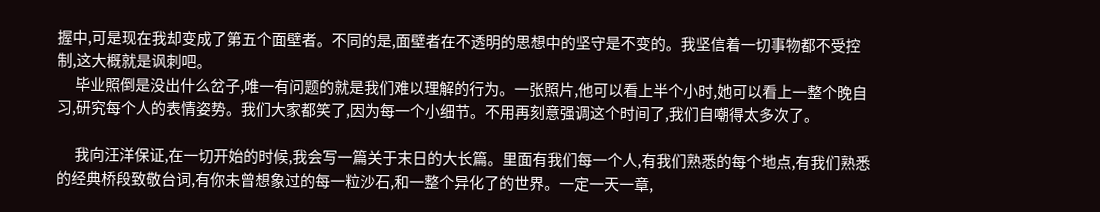握中,可是现在我却变成了第五个面壁者。不同的是,面壁者在不透明的思想中的坚守是不变的。我坚信着一切事物都不受控制,这大概就是讽刺吧。
      毕业照倒是没出什么岔子,唯一有问题的就是我们难以理解的行为。一张照片,他可以看上半个小时,她可以看上一整个晚自习,研究每个人的表情姿势。我们大家都笑了,因为每一个小细节。不用再刻意强调这个时间了,我们自嘲得太多次了。

      我向汪洋保证,在一切开始的时候,我会写一篇关于末日的大长篇。里面有我们每一个人,有我们熟悉的每个地点,有我们熟悉的经典桥段致敬台词,有你未曾想象过的每一粒沙石,和一整个异化了的世界。一定一天一章,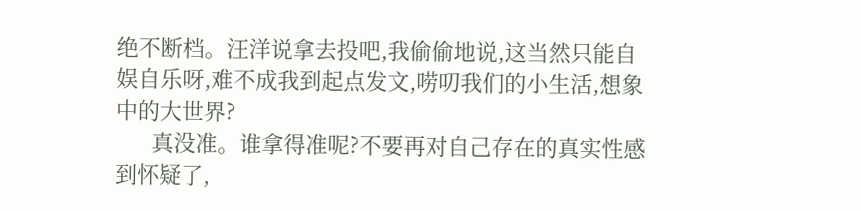绝不断档。汪洋说拿去投吧,我偷偷地说,这当然只能自娱自乐呀,难不成我到起点发文,唠叨我们的小生活,想象中的大世界?
      真没准。谁拿得准呢?不要再对自己存在的真实性感到怀疑了,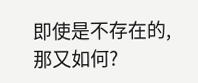即使是不存在的,那又如何?